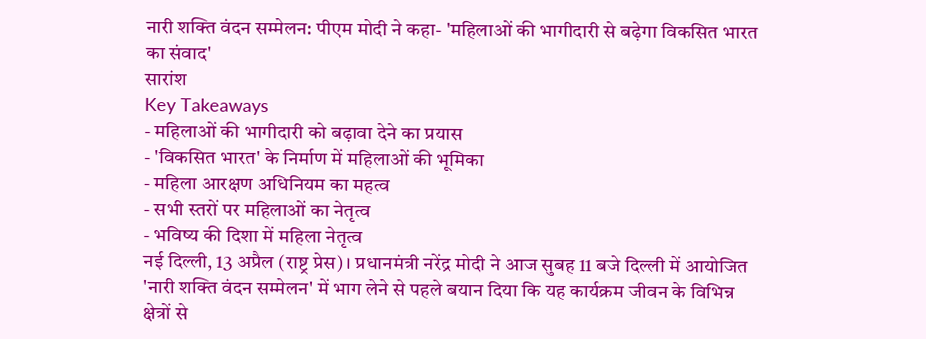नारी शक्ति वंदन सम्मेलन: पीएम मोदी ने कहा- 'महिलाओं की भागीदारी से बढ़ेगा विकसित भारत का संवाद'
सारांश
Key Takeaways
- महिलाओं की भागीदारी को बढ़ावा देने का प्रयास
- 'विकसित भारत' के निर्माण में महिलाओं की भूमिका
- महिला आरक्षण अधिनियम का महत्व
- सभी स्तरों पर महिलाओं का नेतृत्व
- भविष्य की दिशा में महिला नेतृत्व
नई दिल्ली, 13 अप्रैल (राष्ट्र प्रेस)। प्रधानमंत्री नरेंद्र मोदी ने आज सुबह 11 बजे दिल्ली में आयोजित 'नारी शक्ति वंदन सम्मेलन' में भाग लेने से पहले बयान दिया कि यह कार्यक्रम जीवन के विभिन्न क्षेत्रों से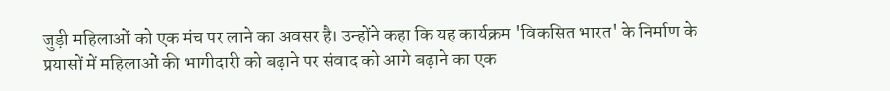जुड़ी महिलाओं को एक मंच पर लाने का अवसर है। उन्होंने कहा कि यह कार्यक्रम 'विकसित भारत' के निर्माण के प्रयासों में महिलाओं की भागीदारी को बढ़ाने पर संवाद को आगे बढ़ाने का एक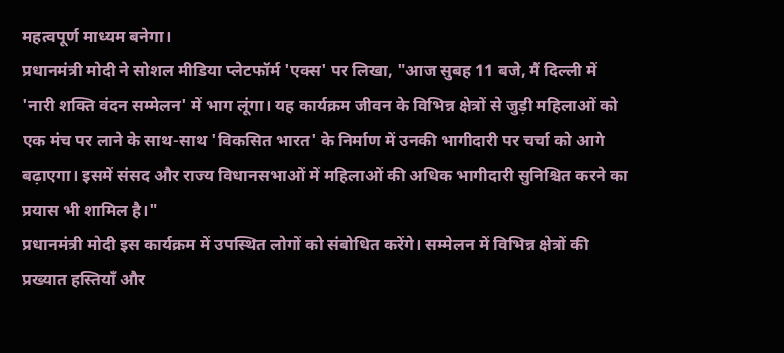महत्वपूर्ण माध्यम बनेगा।
प्रधानमंत्री मोदी ने सोशल मीडिया प्लेटफॉर्म 'एक्स' पर लिखा, "आज सुबह 11 बजे, मैं दिल्ली में 'नारी शक्ति वंदन सम्मेलन' में भाग लूंगा। यह कार्यक्रम जीवन के विभिन्न क्षेत्रों से जुड़ी महिलाओं को एक मंच पर लाने के साथ-साथ 'विकसित भारत' के निर्माण में उनकी भागीदारी पर चर्चा को आगे बढ़ाएगा। इसमें संसद और राज्य विधानसभाओं में महिलाओं की अधिक भागीदारी सुनिश्चित करने का प्रयास भी शामिल है।"
प्रधानमंत्री मोदी इस कार्यक्रम में उपस्थित लोगों को संबोधित करेंगे। सम्मेलन में विभिन्न क्षेत्रों की प्रख्यात हस्तियाँ और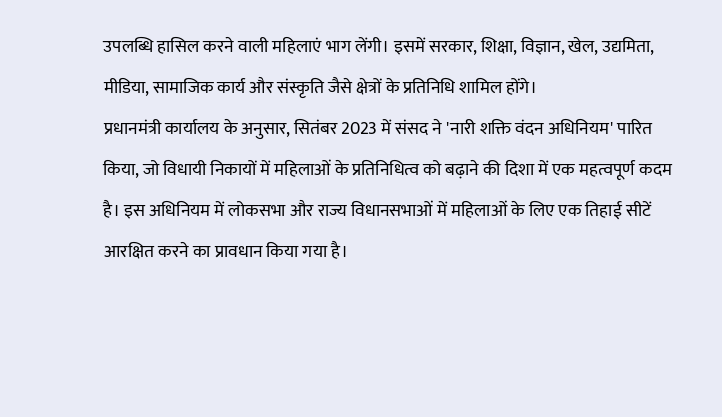उपलब्धि हासिल करने वाली महिलाएं भाग लेंगी। इसमें सरकार, शिक्षा, विज्ञान, खेल, उद्यमिता, मीडिया, सामाजिक कार्य और संस्कृति जैसे क्षेत्रों के प्रतिनिधि शामिल होंगे।
प्रधानमंत्री कार्यालय के अनुसार, सितंबर 2023 में संसद ने 'नारी शक्ति वंदन अधिनियम' पारित किया, जो विधायी निकायों में महिलाओं के प्रतिनिधित्व को बढ़ाने की दिशा में एक महत्वपूर्ण कदम है। इस अधिनियम में लोकसभा और राज्य विधानसभाओं में महिलाओं के लिए एक तिहाई सीटें आरक्षित करने का प्रावधान किया गया है।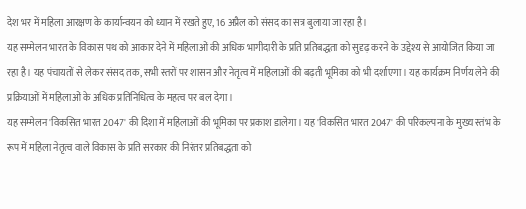देश भर में महिला आरक्षण के कार्यान्वयन को ध्यान में रखते हुए, 16 अप्रैल को संसद का सत्र बुलाया जा रहा है।
यह सम्मेलन भारत के विकास पथ को आकार देने में महिलाओं की अधिक भागीदारी के प्रति प्रतिबद्धता को सुदृढ़ करने के उद्देश्य से आयोजित किया जा रहा है। यह पंचायतों से लेकर संसद तक, सभी स्तरों पर शासन और नेतृत्व में महिलाओं की बढ़ती भूमिका को भी दर्शाएगा। यह कार्यक्रम निर्णय लेने की प्रक्रियाओं में महिलाओं के अधिक प्रतिनिधित्व के महत्व पर बल देगा।
यह सम्मेलन 'विकसित भारत 2047' की दिशा में महिलाओं की भूमिका पर प्रकाश डालेगा। यह 'विकसित भारत 2047' की परिकल्पना के मुख्य स्तंभ के रूप में महिला नेतृत्व वाले विकास के प्रति सरकार की निरंतर प्रतिबद्धता को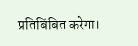प्रतिबिंबित करेगा।